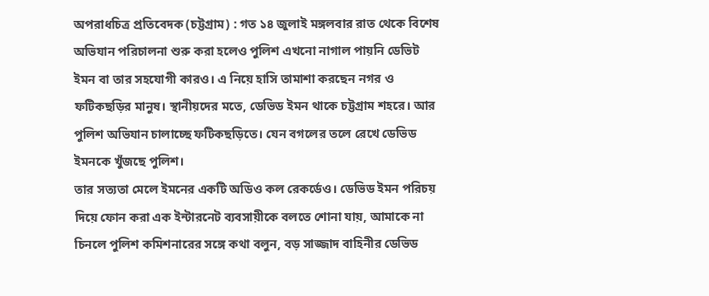অপরাধচিত্র প্রতিবেদক (চট্টগ্রাম) : গত ১৪ জুলাই মঙ্গলবার রাত থেকে বিশেষ অভিযান পরিচালনা শুরু করা হলেও পুলিশ এখনো নাগাল পায়নি ডেভিট ইমন বা তার সহযোগী কারও। এ নিয়ে হাসি তামাশা করছেন নগর ও ফটিকছড়ির মানুষ। স্থানীয়দের মতে, ডেভিড ইমন থাকে চট্টগ্রাম শহরে। আর পুলিশ অভিযান চালাচ্ছে ফটিকছড়িতে। যেন বগলের তলে রেখে ডেভিড ইমনকে খুঁজছে পুলিশ।
তার সত্যতা মেলে ইমনের একটি অডিও কল রেকর্ডেও। ডেভিড ইমন পরিচয় দিয়ে ফোন করা এক ইন্টারনেট ব্যবসায়ীকে বলতে শোনা যায়, আমাকে না চিনলে পুলিশ কমিশনারের সঙ্গে কথা বলুন, বড় সাজ্জাদ বাহিনীর ডেভিড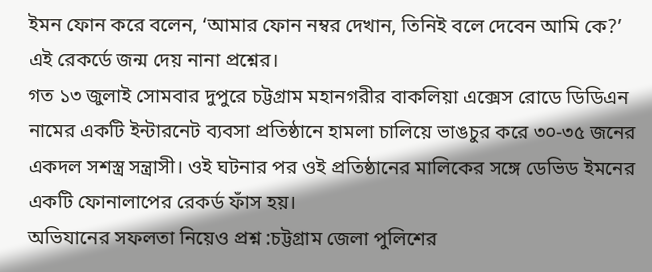ইমন ফোন করে বলেন, ‘আমার ফোন নম্বর দেখান, তিনিই বলে দেবেন আমি কে?’ এই রেকর্ডে জন্ম দেয় নানা প্রশ্নের।
গত ১৩ জুলাই সোমবার দুপুরে চট্টগ্রাম মহানগরীর বাকলিয়া এক্সেস রোডে ডিডিএন নামের একটি ইন্টারনেট ব্যবসা প্রতিষ্ঠানে হামলা চালিয়ে ভাঙচুর করে ৩০-৩৫ জনের একদল সশস্ত্র সন্ত্রাসী। ওই ঘটনার পর ওই প্রতিষ্ঠানের মালিকের সঙ্গে ডেভিড ইমনের একটি ফোনালাপের রেকর্ড ফাঁস হয়।
অভিযানের সফলতা নিয়েও প্রশ্ন :চট্টগ্রাম জেলা পুলিশের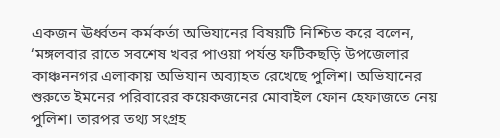একজন ঊর্ধ্বতন কর্মকর্তা অভিযানের বিষয়টি নিশ্চিত করে বলেন, ‘মঙ্গলবার রাতে সবশেষ খবর পাওয়া পর্যন্ত ফটিকছড়ি উপজেলার কাঞ্চননগর এলাকায় অভিযান অব্যাহত রেখেছে পুলিশ। অভিযানের শুরুতে ইমনের পরিবারের কয়েকজনের মোবাইল ফোন হেফাজতে নেয় পুলিশ। তারপর তথ্য সংগ্রহ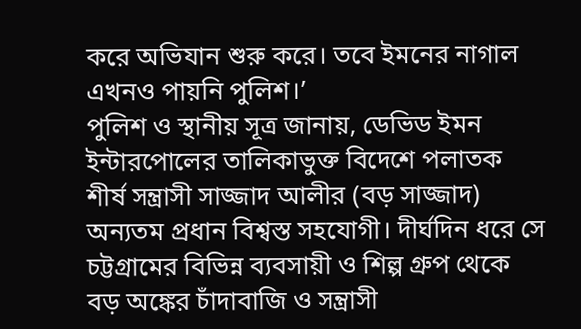করে অভিযান শুরু করে। তবে ইমনের নাগাল এখনও পায়নি পুলিশ।’
পুলিশ ও স্থানীয় সূত্র জানায়, ডেভিড ইমন ইন্টারপোলের তালিকাভুক্ত বিদেশে পলাতক শীর্ষ সন্ত্রাসী সাজ্জাদ আলীর (বড় সাজ্জাদ) অন্যতম প্রধান বিশ্বস্ত সহযোগী। দীর্ঘদিন ধরে সে চট্টগ্রামের বিভিন্ন ব্যবসায়ী ও শিল্প গ্রুপ থেকে বড় অঙ্কের চাঁদাবাজি ও সন্ত্রাসী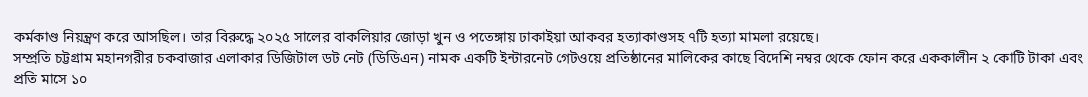কর্মকাণ্ড নিয়ন্ত্রণ করে আসছিল। তার বিরুদ্ধে ২০২৫ সালের বাকলিয়ার জোড়া খুন ও পতেঙ্গায় ঢাকাইয়া আকবর হত্যাকাণ্ডসহ ৭টি হত্যা মামলা রয়েছে।
সম্প্রতি চট্টগ্রাম মহানগরীর চকবাজার এলাকার ডিজিটাল ডট নেট (ডিডিএন) নামক একটি ইন্টারনেট গেটওয়ে প্রতিষ্ঠানের মালিকের কাছে বিদেশি নম্বর থেকে ফোন করে এককালীন ২ কোটি টাকা এবং প্রতি মাসে ১০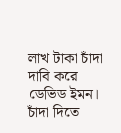লাখ টাকা চাঁদা দাবি করে ডেভিড ইমন।
চাঁদা দিতে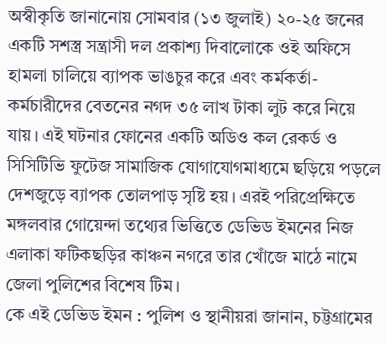অস্বীকৃতি জানানোয় সোমবার (১৩ জুলাই) ২০-২৫ জনের একটি সশস্ত্র সন্ত্রাসী দল প্রকাশ্য দিবালোকে ওই অফিসে হামলা চালিয়ে ব্যাপক ভাঙচুর করে এবং কর্মকর্তা-কর্মচারীদের বেতনের নগদ ৩৫ লাখ টাকা লুট করে নিয়ে যায়। এই ঘটনার ফোনের একটি অডিও কল রেকর্ড ও সিসিটিভি ফুটেজ সামাজিক যোগাযোগমাধ্যমে ছড়িয়ে পড়লে দেশজুড়ে ব্যাপক তোলপাড় সৃষ্টি হয়। এরই পরিপ্রেক্ষিতে মঙ্গলবার গোয়েন্দা তথ্যের ভিত্তিতে ডেভিড ইমনের নিজ এলাকা ফটিকছড়ির কাঞ্চন নগরে তার খোঁজে মাঠে নামে জেলা পুলিশের বিশেষ টিম।
কে এই ডেভিড ইমন : পুলিশ ও স্থানীয়রা জানান, চট্টগ্রামের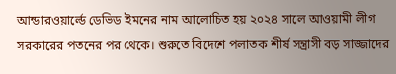আন্ডারওয়ার্ল্ডে ডেভিড ইমনের নাম আলোচিত হয় ২০২৪ সালে আওয়ামী লীগ সরকারের পতনের পর থেকে। শুরুতে বিদেশে পলাতক শীর্ষ সন্ত্রাসী বড় সাজ্জাদের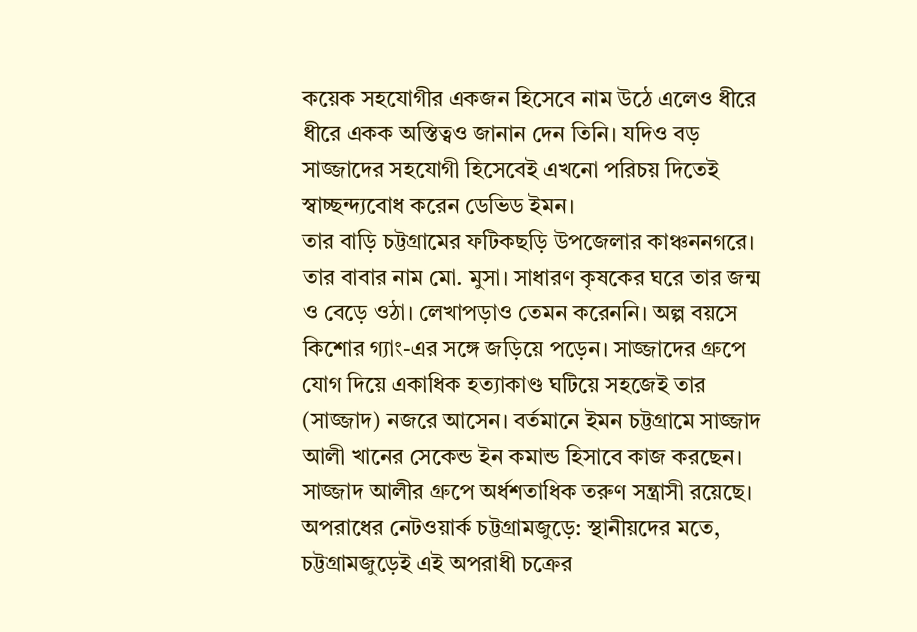কয়েক সহযোগীর একজন হিসেবে নাম উঠে এলেও ধীরে ধীরে একক অস্তিত্বও জানান দেন তিনি। যদিও বড় সাজ্জাদের সহযোগী হিসেবেই এখনো পরিচয় দিতেই স্বাচ্ছন্দ্যবোধ করেন ডেভিড ইমন।
তার বাড়ি চট্টগ্রামের ফটিকছড়ি উপজেলার কাঞ্চননগরে। তার বাবার নাম মো. মুসা। সাধারণ কৃষকের ঘরে তার জন্ম ও বেড়ে ওঠা। লেখাপড়াও তেমন করেননি। অল্প বয়সে কিশোর গ্যাং-এর সঙ্গে জড়িয়ে পড়েন। সাজ্জাদের গ্রুপে যোগ দিয়ে একাধিক হত্যাকাণ্ড ঘটিয়ে সহজেই তার (সাজ্জাদ) নজরে আসেন। বর্তমানে ইমন চট্টগ্রামে সাজ্জাদ আলী খানের সেকেন্ড ইন কমান্ড হিসাবে কাজ করছেন। সাজ্জাদ আলীর গ্রুপে অর্ধশতাধিক তরুণ সন্ত্রাসী রয়েছে।
অপরাধের নেটওয়ার্ক চট্টগ্রামজুড়ে: স্থানীয়দের মতে, চট্টগ্রামজুড়েই এই অপরাধী চক্রের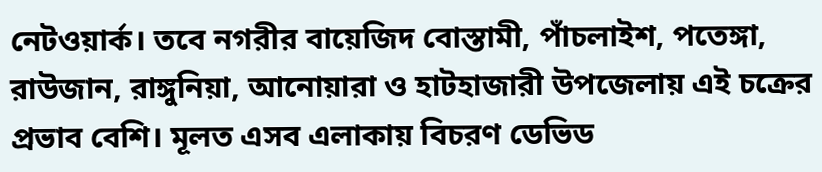নেটওয়ার্ক। তবে নগরীর বায়েজিদ বোস্তামী, পাঁচলাইশ, পতেঙ্গা, রাউজান, রাঙ্গুনিয়া, আনোয়ারা ও হাটহাজারী উপজেলায় এই চক্রের প্রভাব বেশি। মূলত এসব এলাকায় বিচরণ ডেভিড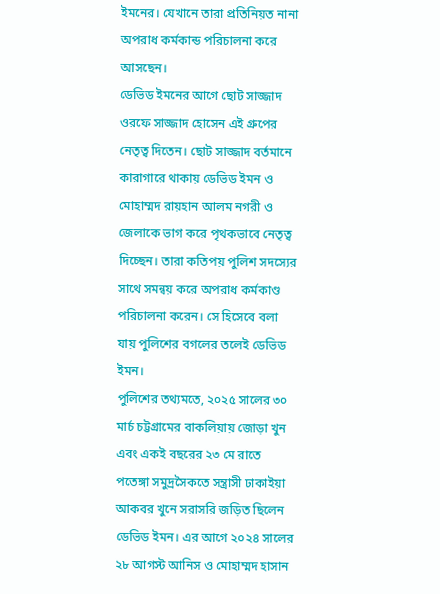ইমনের। যেখানে তারা প্রতিনিয়ত নানা অপরাধ কর্মকান্ড পরিচালনা করে আসছেন।
ডেভিড ইমনের আগে ছোট সাজ্জাদ ওরফে সাজ্জাদ হোসেন এই গ্রুপের নেতৃত্ব দিতেন। ছোট সাজ্জাদ বর্তমানে কারাগারে থাকায় ডেভিড ইমন ও মোহাম্মদ রায়হান আলম নগরী ও জেলাকে ভাগ করে পৃথকভাবে নেতৃত্ব দিচ্ছেন। তারা কতিপয় পুলিশ সদস্যের সাথে সমন্বয় করে অপরাধ কর্মকাণ্ড পরিচালনা করেন। সে হিসেবে বলা যায় পুলিশের বগলের তলেই ডেভিড ইমন।
পুলিশের তথ্যমতে, ২০২৫ সালের ৩০ মার্চ চট্টগ্রামের বাকলিয়ায় জোড়া খুন এবং একই বছরের ২৩ মে রাতে পতেঙ্গা সমুদ্রসৈকতে সন্ত্রাসী ঢাকাইয়া আকবর খুনে সরাসরি জড়িত ছিলেন ডেভিড ইমন। এর আগে ২০২৪ সালের ২৮ আগস্ট আনিস ও মোহাম্মদ হাসান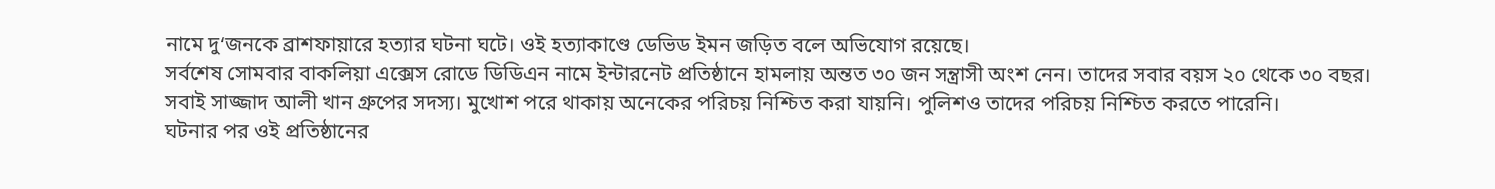নামে দু‘জনকে ব্রাশফায়ারে হত্যার ঘটনা ঘটে। ওই হত্যাকাণ্ডে ডেভিড ইমন জড়িত বলে অভিযোগ রয়েছে।
সর্বশেষ সোমবার বাকলিয়া এক্সেস রোডে ডিডিএন নামে ইন্টারনেট প্রতিষ্ঠানে হামলায় অন্তত ৩০ জন সন্ত্রাসী অংশ নেন। তাদের সবার বয়স ২০ থেকে ৩০ বছর। সবাই সাজ্জাদ আলী খান গ্রুপের সদস্য। মুখোশ পরে থাকায় অনেকের পরিচয় নিশ্চিত করা যায়নি। পুলিশও তাদের পরিচয় নিশ্চিত করতে পারেনি।
ঘটনার পর ওই প্রতিষ্ঠানের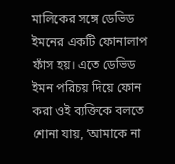মালিকের সঙ্গে ডেভিড ইমনের একটি ফোনালাপ ফাঁস হয়। এতে ডেভিড ইমন পরিচয় দিয়ে ফোন করা ওই ব্যক্তিকে বলতে শোনা যায়, ‘আমাকে না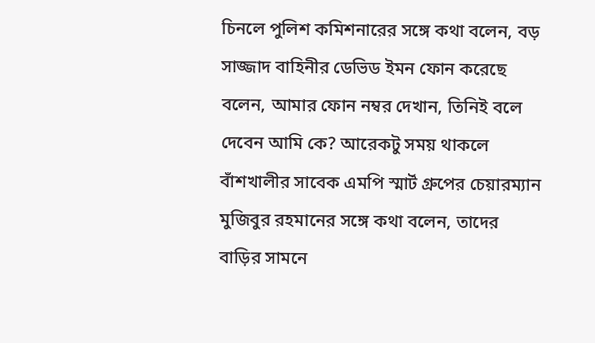চিনলে পুলিশ কমিশনারের সঙ্গে কথা বলেন, বড় সাজ্জাদ বাহিনীর ডেভিড ইমন ফোন করেছে বলেন, আমার ফোন নম্বর দেখান, তিনিই বলে দেবেন আমি কে? আরেকটু সময় থাকলে বাঁশখালীর সাবেক এমপি স্মার্ট গ্রুপের চেয়ারম্যান মুজিবুর রহমানের সঙ্গে কথা বলেন, তাদের বাড়ির সামনে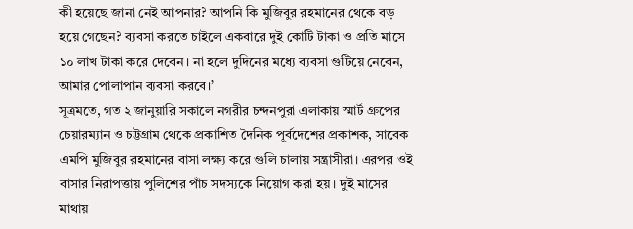কী হয়েছে জানা নেই আপনার? আপনি কি মুজিবুর রহমানের থেকে বড় হয়ে গেছেন? ব্যবসা করতে চাইলে একবারে দুই কোটি টাকা ও প্রতি মাসে ১০ লাখ টাকা করে দেবেন। না হলে দুদিনের মধ্যে ব্যবসা গুটিয়ে নেবেন, আমার পোলাপান ব্যবসা করবে।’
সূত্রমতে, গত ২ জানুয়ারি সকালে নগরীর চন্দনপুরা এলাকায় স্মার্ট গ্রুপের চেয়ারম্যান ও চট্টগ্রাম থেকে প্রকাশিত দৈনিক পূর্বদেশের প্রকাশক, সাবেক এমপি মুজিবুর রহমানের বাসা লক্ষ্য করে গুলি চালায় সন্ত্রাসীরা। এরপর ওই বাসার নিরাপত্তায় পুলিশের পাঁচ সদস্যকে নিয়োগ করা হয়। দুই মাসের মাথায়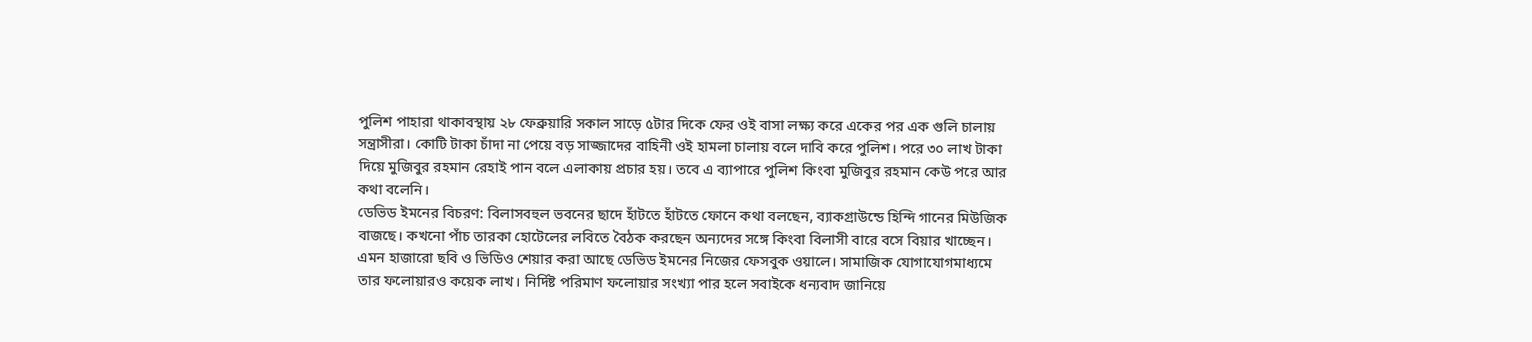পুলিশ পাহারা থাকাবস্থায় ২৮ ফেব্রুয়ারি সকাল সাড়ে ৫টার দিকে ফের ওই বাসা লক্ষ্য করে একের পর এক গুলি চালায় সন্ত্রাসীরা। কোটি টাকা চাঁদা না পেয়ে বড় সাজ্জাদের বাহিনী ওই হামলা চালায় বলে দাবি করে পুলিশ। পরে ৩০ লাখ টাকা দিয়ে মুজিবুর রহমান রেহাই পান বলে এলাকায় প্রচার হয়। তবে এ ব্যাপারে পুলিশ কিংবা মুজিবুর রহমান কেউ পরে আর কথা বলেনি।
ডেভিড ইমনের বিচরণ: বিলাসবহুল ভবনের ছাদে হাঁটতে হাঁটতে ফোনে কথা বলছেন, ব্যাকগ্রাউন্ডে হিন্দি গানের মিউজিক বাজছে। কখনো পাঁচ তারকা হোটেলের লবিতে বৈঠক করছেন অন্যদের সঙ্গে কিংবা বিলাসী বারে বসে বিয়ার খাচ্ছেন। এমন হাজারো ছবি ও ভিডিও শেয়ার করা আছে ডেভিড ইমনের নিজের ফেসবুক ওয়ালে। সামাজিক যোগাযোগমাধ্যমে তার ফলোয়ারও কয়েক লাখ। নির্দিষ্ট পরিমাণ ফলোয়ার সংখ্যা পার হলে সবাইকে ধন্যবাদ জানিয়ে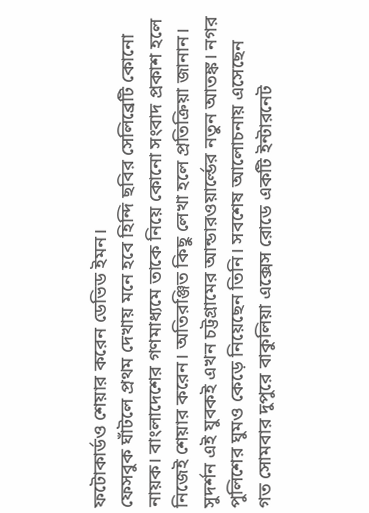ফটোকার্ডও শেয়ার করেন ডেভিড ইমন।
ফেসবুক ঘাঁটলে প্রথম দেখায় মনে হবে হিন্দি ছবির সেলিব্রেটি কোনো নায়ক। বাংলাদেশের গণমাধ্যমে তাকে নিয়ে কোনো সংবাদ প্রকাশ হলে নিজেই শেয়ার করেন। অতিরঞ্জিত কিছু লেখা হলে প্রতিক্রিয়া জানান। সুদর্শন এই যুবকই এখন চট্টগ্রামের আন্ডারওয়ার্ল্ডের নতুন আতঙ্ক। নগর পুলিশের ঘুমও কেড়ে নিয়েছেন তিনি। সবশেষ আলোচনায় এসেছেন গত সোমবার দুপুরে বাকুলিয়া এক্সেস রোডে একটি ইন্টারনেট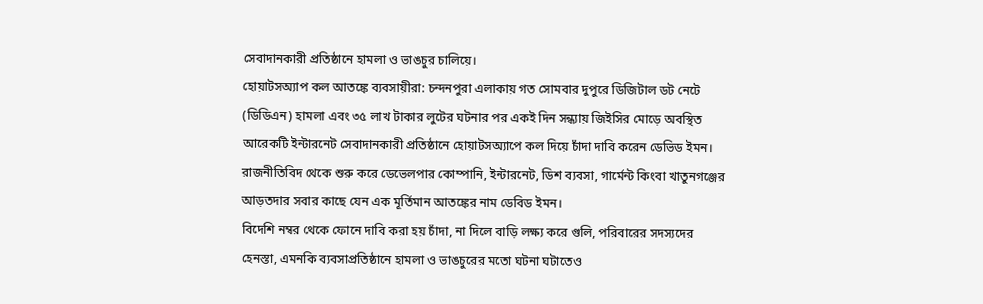সেবাদানকারী প্রতিষ্ঠানে হামলা ও ভাঙচুর চালিয়ে।
হোয়াটসঅ্যাপ কল আতঙ্কে ব্যবসায়ীরা: চন্দনপুরা এলাকায় গত সোমবার দুপুরে ডিজিটাল ডট নেটে (ডিডিএন) হামলা এবং ৩৫ লাখ টাকার লুটের ঘটনার পর একই দিন সন্ধ্যায় জিইসির মোড়ে অবস্থিত আরেকটি ইন্টারনেট সেবাদানকারী প্রতিষ্ঠানে হোয়াটসঅ্যাপে কল দিয়ে চাঁদা দাবি করেন ডেভিড ইমন। রাজনীতিবিদ থেকে শুরু করে ডেভেলপার কোম্পানি, ইন্টারনেট, ডিশ ব্যবসা, গার্মেন্ট কিংবা খাতুনগঞ্জের আড়তদার সবার কাছে যেন এক মূর্তিমান আতঙ্কের নাম ডেবিড ইমন।
বিদেশি নম্বর থেকে ফোনে দাবি করা হয় চাঁদা, না দিলে বাড়ি লক্ষ্য করে গুলি, পরিবারের সদস্যদের হেনস্তা, এমনকি ব্যবসাপ্রতিষ্ঠানে হামলা ও ভাঙচুরের মতো ঘটনা ঘটাতেও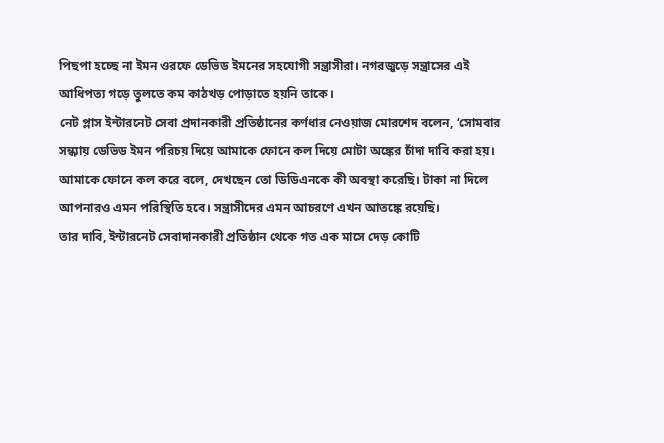পিছপা হচ্ছে না ইমন ওরফে ডেভিড ইমনের সহযোগী সন্ত্রাসীরা। নগরজুড়ে সন্ত্রাসের এই আধিপত্য গড়ে তুলতে কম কাঠখড় পোড়াতে হয়নি তাকে।
নেট প্লাস ইন্টারনেট সেবা প্রদানকারী প্রতিষ্ঠানের কর্ণধার নেওয়াজ মোরশেদ বলেন, ‘সোমবার সন্ধ্যায় ডেভিড ইমন পরিচয় দিয়ে আমাকে ফোনে কল দিয়ে মোটা অঙ্কের চাঁদা দাবি করা হয়। আমাকে ফোনে কল করে বলে, দেখছেন তো ডিডিএনকে কী অবস্থা করেছি। টাকা না দিলে আপনারও এমন পরিস্থিতি হবে। সন্ত্রাসীদের এমন আচরণে এখন আতঙ্কে রয়েছি।
তার দাবি, ইন্টারনেট সেবাদানকারী প্রতিষ্ঠান থেকে গত এক মাসে দেড় কোটি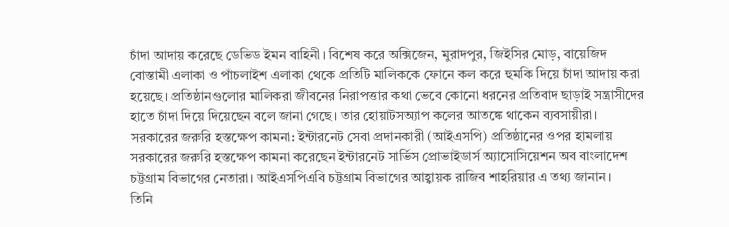চাঁদা আদায় করেছে ডেভিড ইমন বাহিনী। বিশেষ করে অক্সিজেন, মুরাদপুর, জিইসির মোড়, বায়েজিদ বোস্তামী এলাকা ও পাঁচলাইশ এলাকা থেকে প্রতিটি মালিককে ফোনে কল করে হুমকি দিয়ে চাঁদা আদায় করা হয়েছে। প্রতিষ্ঠানগুলোর মালিকরা জীবনের নিরাপত্তার কথা ভেবে কোনো ধরনের প্রতিবাদ ছাড়াই সন্ত্রাসীদের হাতে চাঁদা দিয়ে দিয়েছেন বলে জানা গেছে। তার হোয়াটসঅ্যাপ কলের আতঙ্কে থাকেন ব্যবসায়ীরা।
সরকারের জরুরি হস্তক্ষেপ কামনা: ইন্টারনেট সেবা প্রদানকারী (আইএসপি) প্রতিষ্ঠানের ওপর হামলায় সরকারের জরুরি হস্তক্ষেপ কামনা করেছেন ইন্টারনেট সার্ভিস প্রোভাইডার্স অ্যাসোসিয়েশন অব বাংলাদেশ চট্টগ্রাম বিভাগের নেতারা। আইএসপিএবি চট্টগ্রাম বিভাগের আহ্বায়ক রাজিব শাহরিয়ার এ তথ্য জানান।
তিনি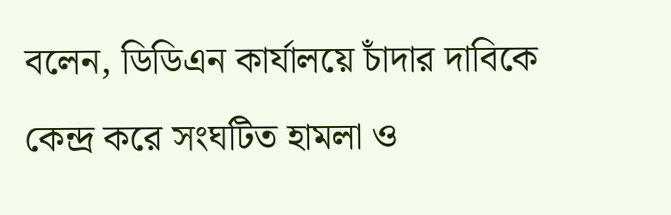বলেন, ডিডিএন কার্যালয়ে চাঁদার দাবিকে কেন্দ্র করে সংঘটিত হামলা ও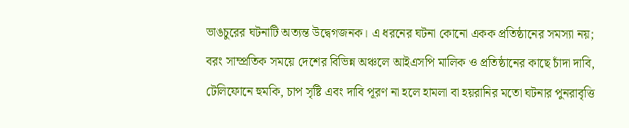ভাঙচুরের ঘটনাটি অত্যন্ত উদ্বেগজনক। এ ধরনের ঘটনা কোনো একক প্রতিষ্ঠানের সমস্যা নয়; বরং সাম্প্রতিক সময়ে দেশের বিভিন্ন অঞ্চলে আইএসপি মালিক ও প্রতিষ্ঠানের কাছে চাঁদা দাবি, টেলিফোনে হুমকি, চাপ সৃষ্টি এবং দাবি পূরণ না হলে হামলা বা হয়রানির মতো ঘটনার পুনরাবৃত্তি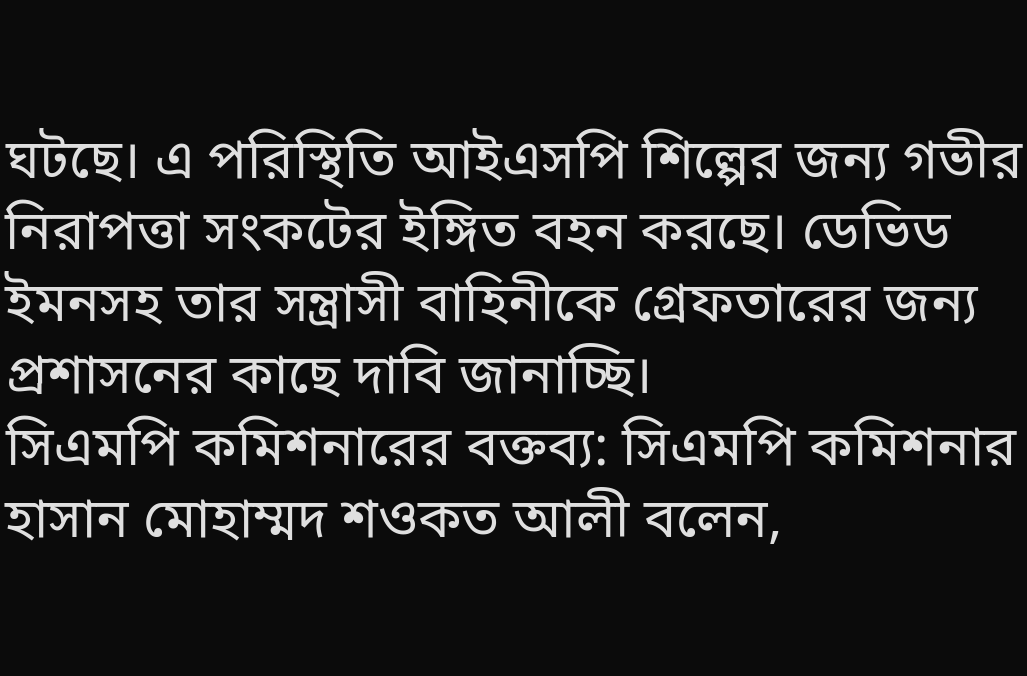ঘটছে। এ পরিস্থিতি আইএসপি শিল্পের জন্য গভীর নিরাপত্তা সংকটের ইঙ্গিত বহন করছে। ডেভিড ইমনসহ তার সন্ত্রাসী বাহিনীকে গ্রেফতারের জন্য প্রশাসনের কাছে দাবি জানাচ্ছি।
সিএমপি কমিশনারের বক্তব্য: সিএমপি কমিশনার হাসান মোহাম্মদ শওকত আলী বলেন,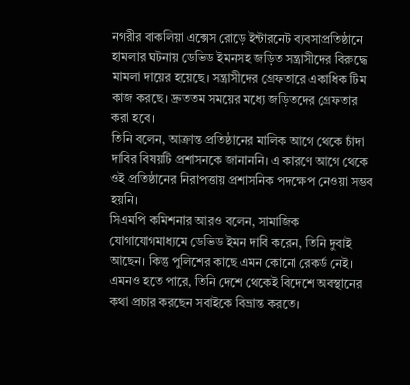নগরীর বাকলিয়া এক্সেস রোড়ে ইন্টারনেট ব্যবসাপ্রতিষ্ঠানে হামলার ঘটনায় ডেভিড ইমনসহ জড়িত সন্ত্রাসীদের বিরুদ্ধে মামলা দায়ের হয়েছে। সন্ত্রাসীদের গ্রেফতারে একাধিক টিম কাজ করছে। দ্রুততম সময়ের মধ্যে জড়িতদের গ্রেফতার করা হবে।
তিনি বলেন, আক্রান্ত প্রতিষ্ঠানের মালিক আগে থেকে চাঁদা দাবির বিষয়টি প্রশাসনকে জানাননি। এ কারণে আগে থেকে ওই প্রতিষ্ঠানের নিরাপত্তায় প্রশাসনিক পদক্ষেপ নেওয়া সম্ভব হয়নি।
সিএমপি কমিশনার আরও বলেন, সামাজিক যোগাযোগমাধ্যমে ডেভিড ইমন দাবি করেন, তিনি দুবাই আছেন। কিন্তু পুলিশের কাছে এমন কোনো রেকর্ড নেই। এমনও হতে পারে, তিনি দেশে থেকেই বিদেশে অবস্থানের কথা প্রচার করছেন সবাইকে বিভ্রান্ত করতে।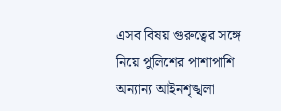এসব বিষয় গুরুত্বের সঙ্গে নিয়ে পুলিশের পাশাপাশি অন্যান্য আইনশৃঙ্খলা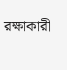রক্ষাকারী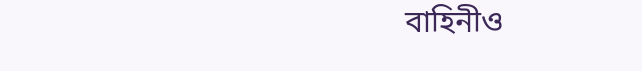বাহিনীও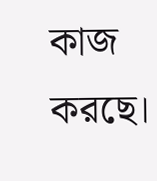কাজ করছে।